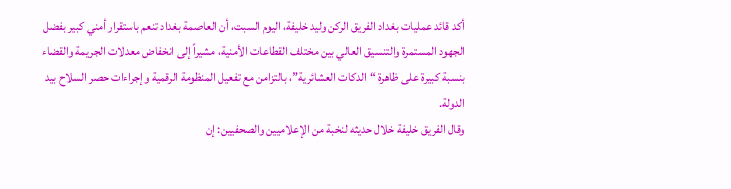أكد قائد عمليات بغداد الفريق الركن وليد خليفة، اليوم السبت، أن العاصمة بغداد تنعم باستقرار أمني كبير بفضل الجهود المستمرة والتنسيق العالي بين مختلف القطاعات الأمنية، مشيراً إلى انخفاض معدلات الجريمة والقضاء بنسبة كبيرة على ظاهرة “الدكات العشائرية”، بالتزامن مع تفعيل المنظومة الرقمية وإجراءات حصر السلاح بيد الدولة.
وقال الفريق خليفة خلال حديثه لنخبة من الإعلاميين والصحفيين: إن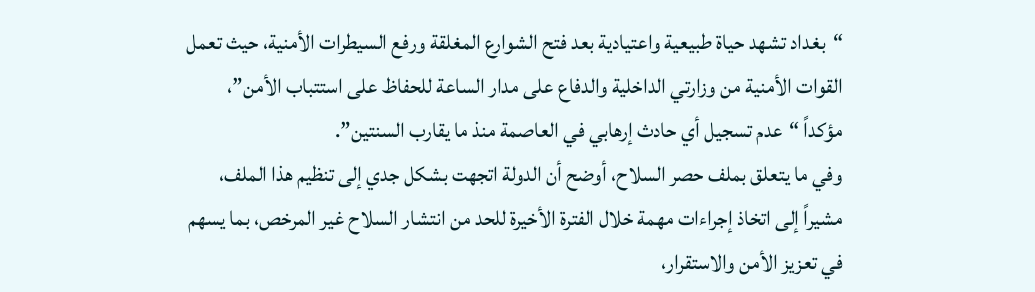“بغداد تشهد حياة طبيعية واعتيادية بعد فتح الشوارع المغلقة ورفع السيطرات الأمنية، حيث تعمل القوات الأمنية من وزارتي الداخلية والدفاع على مدار الساعة للحفاظ على استتباب الأمن”، مؤكداً “عدم تسجيل أي حادث إرهابي في العاصمة منذ ما يقارب السنتين”.
وفي ما يتعلق بملف حصر السلاح، أوضح أن الدولة اتجهت بشكل جدي إلى تنظيم هذا الملف، مشيراً إلى اتخاذ إجراءات مهمة خلال الفترة الأخيرة للحد من انتشار السلاح غير المرخص، بما يسهم في تعزيز الأمن والاستقرار،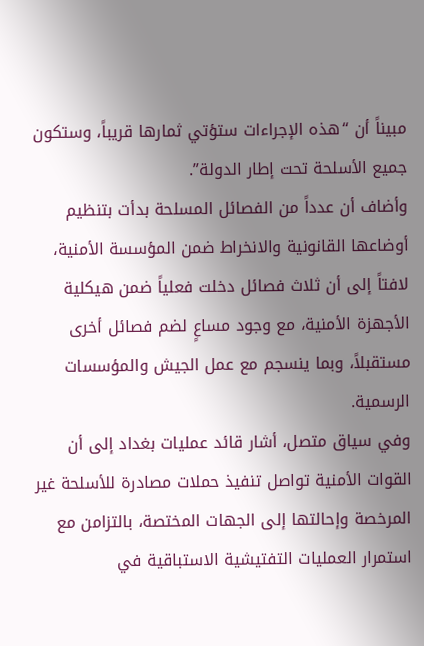مبيناً أن “هذه الإجراءات ستؤتي ثمارها قريباً، وستكون جميع الأسلحة تحت إطار الدولة”.
وأضاف أن عدداً من الفصائل المسلحة بدأت بتنظيم أوضاعها القانونية والانخراط ضمن المؤسسة الأمنية، لافتاً إلى أن ثلاث فصائل دخلت فعلياً ضمن هيكلية الأجهزة الأمنية، مع وجود مساعٍ لضم فصائل أخرى مستقبلاً، وبما ينسجم مع عمل الجيش والمؤسسات الرسمية.
وفي سياق متصل، أشار قائد عمليات بغداد إلى أن القوات الأمنية تواصل تنفيذ حملات مصادرة للأسلحة غير المرخصة وإحالتها إلى الجهات المختصة، بالتزامن مع استمرار العمليات التفتيشية الاستباقية في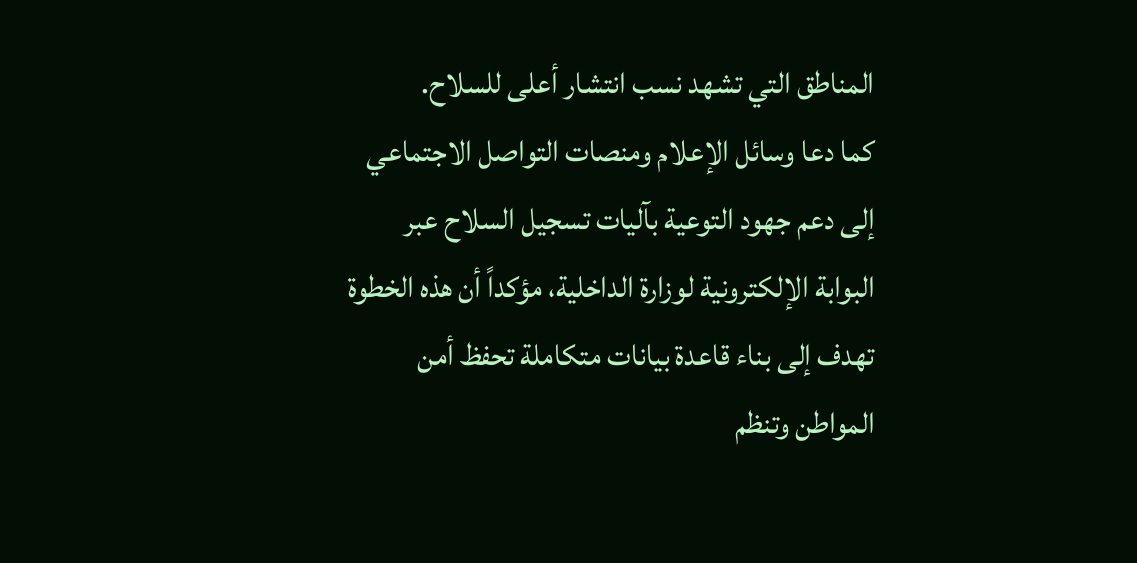المناطق التي تشهد نسب انتشار أعلى للسلاح.
كما دعا وسائل الإعلام ومنصات التواصل الاجتماعي إلى دعم جهود التوعية بآليات تسجيل السلاح عبر البوابة الإلكترونية لوزارة الداخلية، مؤكداً أن هذه الخطوة تهدف إلى بناء قاعدة بيانات متكاملة تحفظ أمن المواطن وتنظم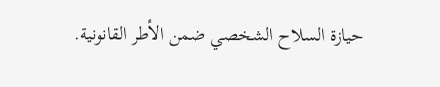حيازة السلاح الشخصي ضمن الأطر القانونية.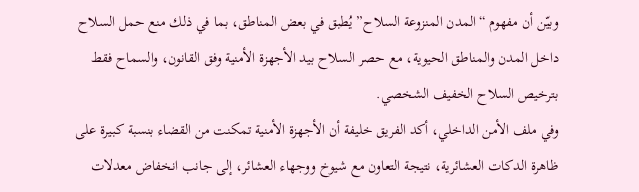وبيّن أن مفهوم “المدن المنزوعة السلاح” يُطبق في بعض المناطق، بما في ذلك منع حمل السلاح داخل المدن والمناطق الحيوية، مع حصر السلاح بيد الأجهزة الأمنية وفق القانون، والسماح فقط بترخيص السلاح الخفيف الشخصي.
وفي ملف الأمن الداخلي، أكد الفريق خليفة أن الأجهزة الأمنية تمكنت من القضاء بنسبة كبيرة على ظاهرة الدكات العشائرية، نتيجة التعاون مع شيوخ ووجهاء العشائر، إلى جانب انخفاض معدلات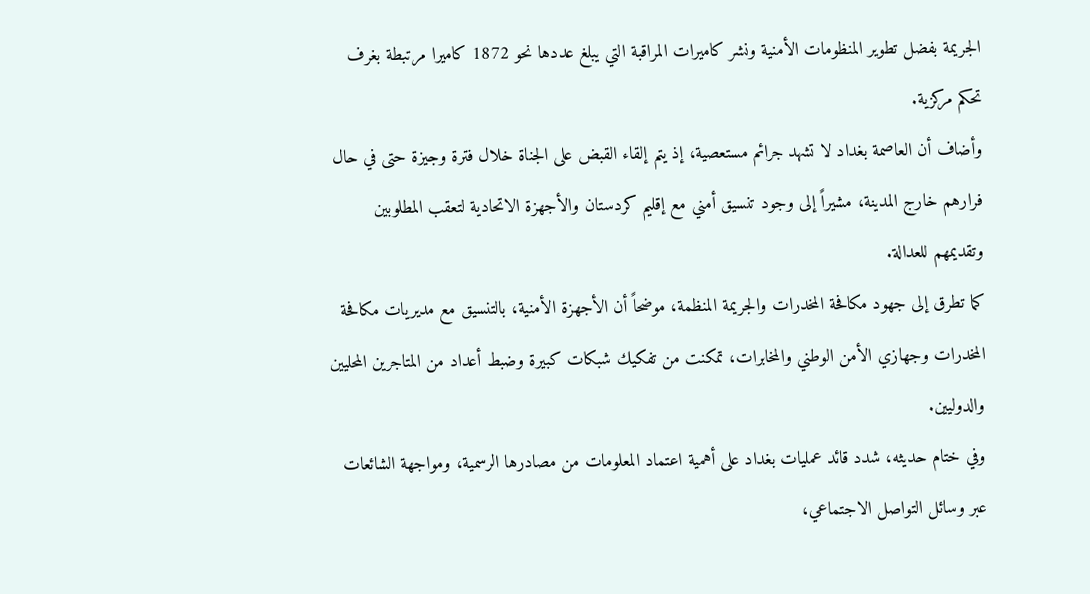الجريمة بفضل تطوير المنظومات الأمنية ونشر كاميرات المراقبة التي يبلغ عددها نحو 1872 كاميرا مرتبطة بغرف تحكم مركزية.
وأضاف أن العاصمة بغداد لا تشهد جرائم مستعصية، إذ يتم إلقاء القبض على الجناة خلال فترة وجيزة حتى في حال فرارهم خارج المدينة، مشيراً إلى وجود تنسيق أمني مع إقليم كردستان والأجهزة الاتحادية لتعقب المطلوبين وتقديمهم للعدالة.
كما تطرق إلى جهود مكافحة المخدرات والجريمة المنظمة، موضحاً أن الأجهزة الأمنية، بالتنسيق مع مديريات مكافحة المخدرات وجهازي الأمن الوطني والمخابرات، تمكنت من تفكيك شبكات كبيرة وضبط أعداد من المتاجرين المحليين والدوليين.
وفي ختام حديثه، شدد قائد عمليات بغداد على أهمية اعتماد المعلومات من مصادرها الرسمية، ومواجهة الشائعات عبر وسائل التواصل الاجتماعي،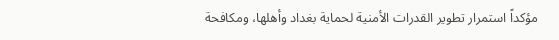مؤكداً استمرار تطوير القدرات الأمنية لحماية بغداد وأهلها، ومكافحة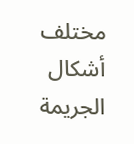مختلف أشكال الجريمة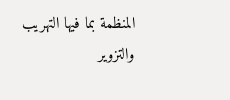المنظمة بما فيها التهريب والتزوير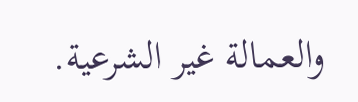والعمالة غير الشرعية.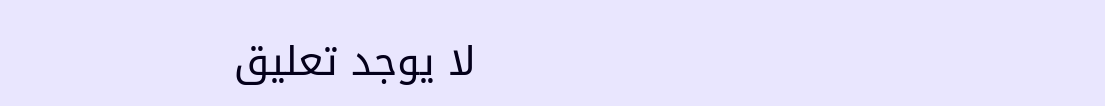لا يوجد تعليق